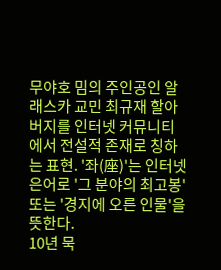무야호 밈의 주인공인 알래스카 교민 최규재 할아버지를 인터넷 커뮤니티에서 전설적 존재로 칭하는 표현. '좌(座)'는 인터넷 은어로 '그 분야의 최고봉' 또는 '경지에 오른 인물'을 뜻한다.
10년 묵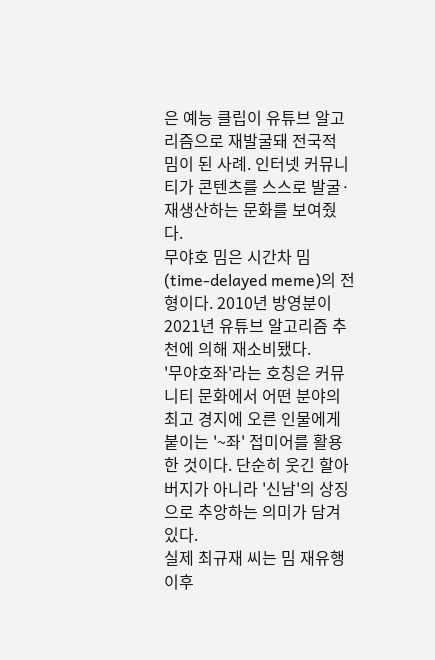은 예능 클립이 유튜브 알고리즘으로 재발굴돼 전국적 밈이 된 사례. 인터넷 커뮤니티가 콘텐츠를 스스로 발굴·재생산하는 문화를 보여줬다.
무야호 밈은 시간차 밈(time-delayed meme)의 전형이다. 2010년 방영분이 2021년 유튜브 알고리즘 추천에 의해 재소비됐다.
'무야호좌'라는 호칭은 커뮤니티 문화에서 어떤 분야의 최고 경지에 오른 인물에게 붙이는 '~좌' 접미어를 활용한 것이다. 단순히 웃긴 할아버지가 아니라 '신남'의 상징으로 추앙하는 의미가 담겨 있다.
실제 최규재 씨는 밈 재유행 이후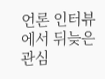언론 인터뷰에서 뒤늦은 관심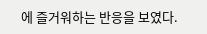에 즐거워하는 반응을 보였다.